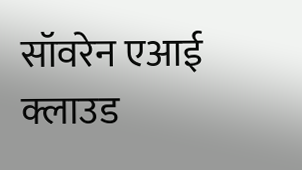सॉवरेन एआई क्लाउड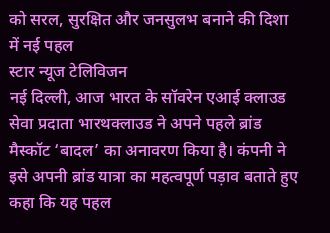को सरल, सुरक्षित और जनसुलभ बनाने की दिशा में नई पहल
स्टार न्यूज टेलिविजन
नई दिल्ली, आज भारत के सॉवरेन एआई क्लाउड सेवा प्रदाता भारथक्लाउड ने अपने पहले ब्रांड मैस्कॉट ‘बादल’ का अनावरण किया है। कंपनी ने इसे अपनी ब्रांड यात्रा का महत्वपूर्ण पड़ाव बताते हुए कहा कि यह पहल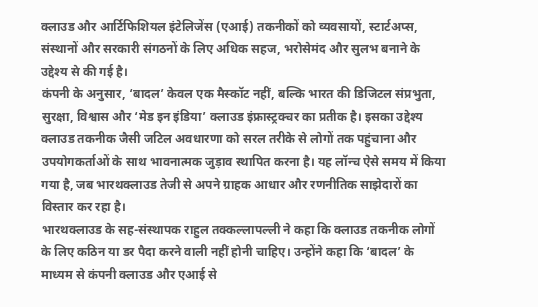क्लाउड और आर्टिफिशियल इंटेलिजेंस (एआई) तकनीकों को व्यवसायों, स्टार्टअप्स, संस्थानों और सरकारी संगठनों के लिए अधिक सहज, भरोसेमंद और सुलभ बनाने के उद्देश्य से की गई है।
कंपनी के अनुसार, ‘बादल’ केवल एक मैस्कॉट नहीं, बल्कि भारत की डिजिटल संप्रभुता, सुरक्षा, विश्वास और ‘मेड इन इंडिया’ क्लाउड इंफ्रास्ट्रक्चर का प्रतीक है। इसका उद्देश्य क्लाउड तकनीक जैसी जटिल अवधारणा को सरल तरीके से लोगों तक पहुंचाना और उपयोगकर्ताओं के साथ भावनात्मक जुड़ाव स्थापित करना है। यह लॉन्च ऐसे समय में किया गया है, जब भारथक्लाउड तेजी से अपने ग्राहक आधार और रणनीतिक साझेदारों का विस्तार कर रहा है।
भारथक्लाउड के सह-संस्थापक राहुल तक्कल्लापल्ली ने कहा कि क्लाउड तकनीक लोगों के लिए कठिन या डर पैदा करने वाली नहीं होनी चाहिए। उन्होंने कहा कि ‘बादल’ के माध्यम से कंपनी क्लाउड और एआई से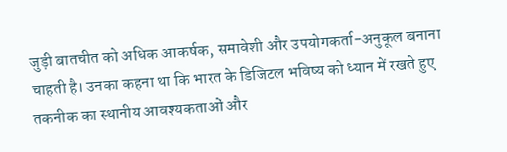जुड़ी बातचीत को अधिक आकर्षक, समावेशी और उपयोगकर्ता-अनुकूल बनाना चाहती है। उनका कहना था कि भारत के डिजिटल भविष्य को ध्यान में रखते हुए तकनीक का स्थानीय आवश्यकताओं और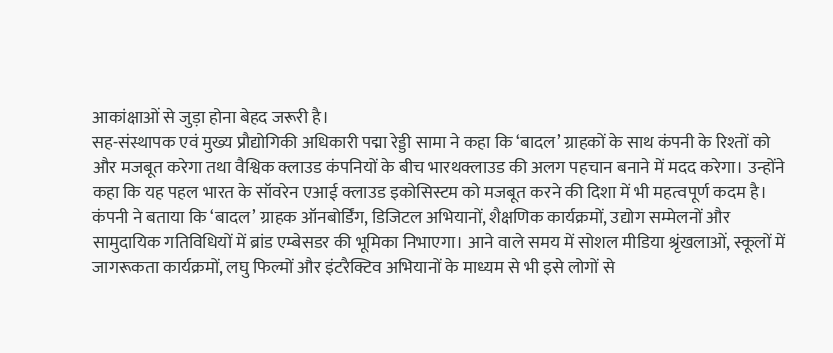आकांक्षाओं से जुड़ा होना बेहद जरूरी है।
सह-संस्थापक एवं मुख्य प्रौद्योगिकी अधिकारी पद्मा रेड्डी सामा ने कहा कि ‘बादल’ ग्राहकों के साथ कंपनी के रिश्तों को और मजबूत करेगा तथा वैश्विक क्लाउड कंपनियों के बीच भारथक्लाउड की अलग पहचान बनाने में मदद करेगा। उन्होंने कहा कि यह पहल भारत के सॉवरेन एआई क्लाउड इकोसिस्टम को मजबूत करने की दिशा में भी महत्वपूर्ण कदम है।
कंपनी ने बताया कि ‘बादल’ ग्राहक ऑनबोर्डिंग, डिजिटल अभियानों, शैक्षणिक कार्यक्रमों, उद्योग सम्मेलनों और सामुदायिक गतिविधियों में ब्रांड एम्बेसडर की भूमिका निभाएगा। आने वाले समय में सोशल मीडिया श्रृंखलाओं, स्कूलों में जागरूकता कार्यक्रमों, लघु फिल्मों और इंटरैक्टिव अभियानों के माध्यम से भी इसे लोगों से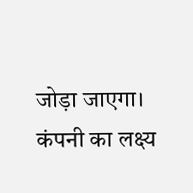जोड़ा जाएगा। कंपनी का लक्ष्य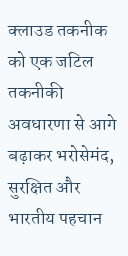क्लाउड तकनीक को एक जटिल तकनीकी अवधारणा से आगे बढ़ाकर भरोसेमंद, सुरक्षित और भारतीय पहचान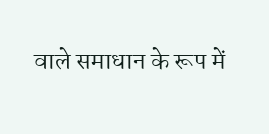वाले समाधान के रूप में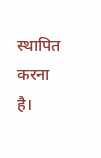स्थापित करना है।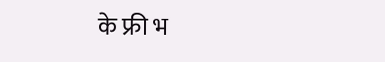के फ्री भ